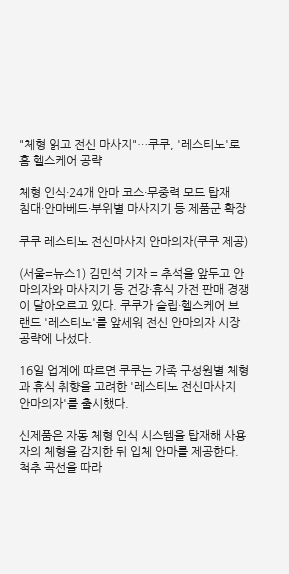"체형 읽고 전신 마사지"…쿠쿠, '레스티노'로 홈 헬스케어 공략

체형 인식·24개 안마 코스·무중력 모드 탑재
침대·안마베드·부위별 마사지기 등 제품군 확장

쿠쿠 레스티노 전신마사지 안마의자(쿠쿠 제공)

(서울=뉴스1) 김민석 기자 = 추석을 앞두고 안마의자와 마사지기 등 건강·휴식 가전 판매 경쟁이 달아오르고 있다. 쿠쿠가 슬립·헬스케어 브랜드 '레스티노'를 앞세워 전신 안마의자 시장 공략에 나섰다.

16일 업계에 따르면 쿠쿠는 가족 구성원별 체형과 휴식 취향을 고려한 '레스티노 전신마사지 안마의자'를 출시했다.

신제품은 자동 체형 인식 시스템을 탑재해 사용자의 체형을 감지한 뒤 입체 안마를 제공한다. 척추 곡선을 따라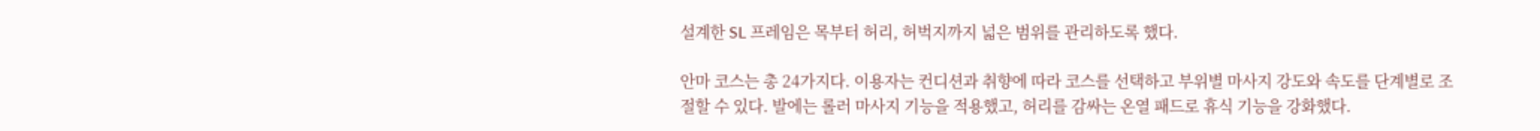설계한 SL 프레임은 목부터 허리, 허벅지까지 넓은 범위를 관리하도록 했다.

안마 코스는 총 24가지다. 이용자는 컨디션과 취향에 따라 코스를 선택하고 부위별 마사지 강도와 속도를 단계별로 조절할 수 있다. 발에는 롤러 마사지 기능을 적용했고, 허리를 감싸는 온열 패드로 휴식 기능을 강화했다.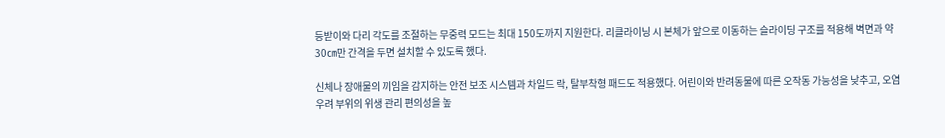등받이와 다리 각도를 조절하는 무중력 모드는 최대 150도까지 지원한다. 리클라이닝 시 본체가 앞으로 이동하는 슬라이딩 구조를 적용해 벽면과 약 30㎝만 간격을 두면 설치할 수 있도록 했다.

신체나 장애물의 끼임을 감지하는 안전 보조 시스템과 차일드 락, 탈부착형 패드도 적용했다. 어린이와 반려동물에 따른 오작동 가능성을 낮추고, 오염 우려 부위의 위생 관리 편의성을 높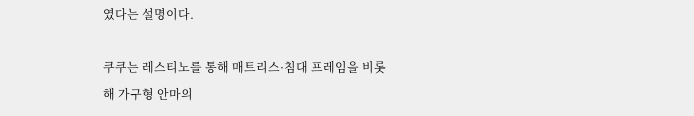였다는 설명이다.

쿠쿠는 레스티노를 통해 매트리스·침대 프레임을 비롯해 가구형 안마의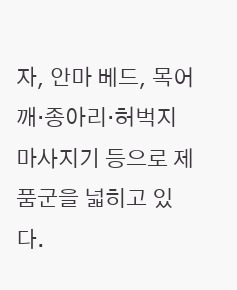자, 안마 베드, 목어깨·종아리·허벅지 마사지기 등으로 제품군을 넓히고 있다.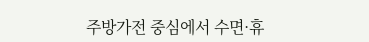주방가전 중심에서 수면·휴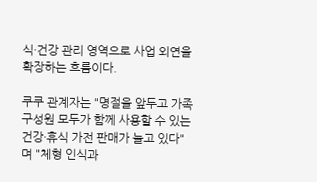식·건강 관리 영역으로 사업 외연을 확장하는 흐름이다.

쿠쿠 관계자는 "명절을 앞두고 가족 구성원 모두가 함께 사용할 수 있는 건강·휴식 가전 판매가 늘고 있다"며 "체형 인식과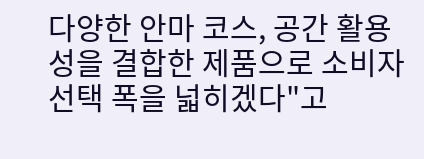다양한 안마 코스, 공간 활용성을 결합한 제품으로 소비자 선택 폭을 넓히겠다"고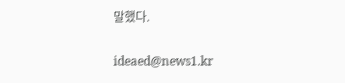말했다.

ideaed@news1.kr